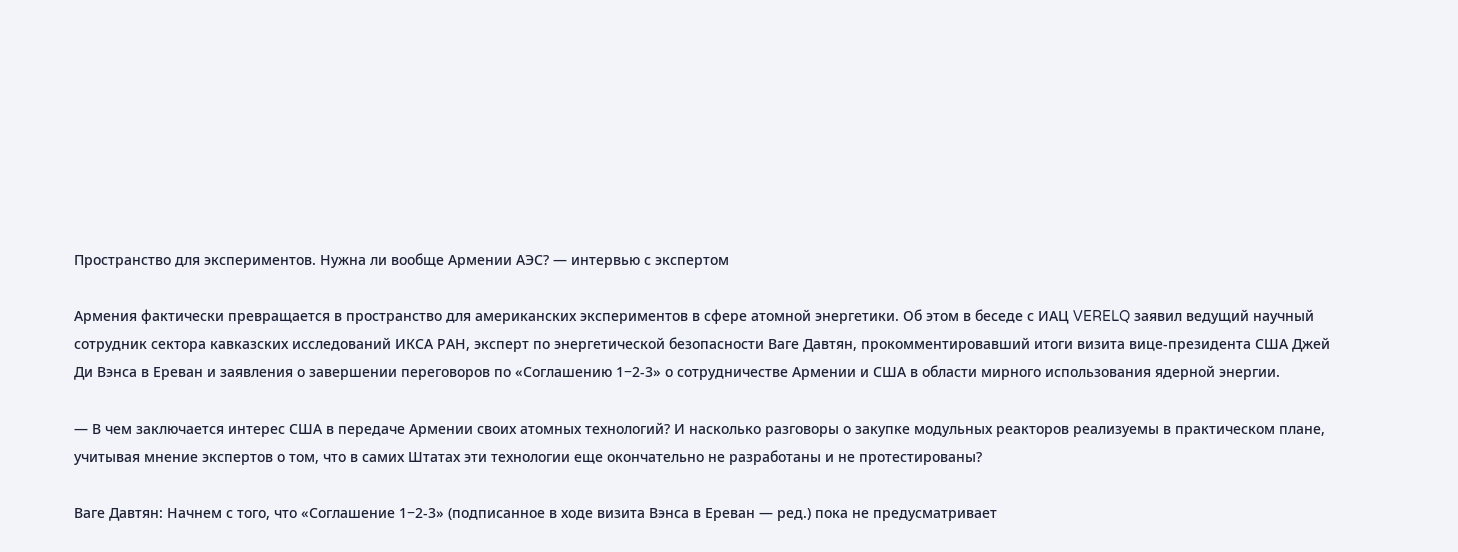Пространство для экспериментов. Нужна ли вообще Армении АЭС? — интервью с экспертом

Армения фактически превращается в пространство для американских экспериментов в сфере атомной энергетики. Об этом в беседе с ИАЦ VERELQ заявил ведущий научный сотрудник сектора кавказских исследований ИКСА РАН, эксперт по энергетической безопасности Ваге Давтян, прокомментировавший итоги визита вице-президента США Джей Ди Вэнса в Ереван и заявления о завершении переговоров по «Соглашению 1−2-3» о сотрудничестве Армении и США в области мирного использования ядерной энергии.

— В чем заключается интерес США в передаче Армении своих атомных технологий? И насколько разговоры о закупке модульных реакторов реализуемы в практическом плане, учитывая мнение экспертов о том, что в самих Штатах эти технологии еще окончательно не разработаны и не протестированы?

Ваге Давтян: Начнем с того, что «Соглашение 1−2-3» (подписанное в ходе визита Вэнса в Ереван — ред.) пока не предусматривает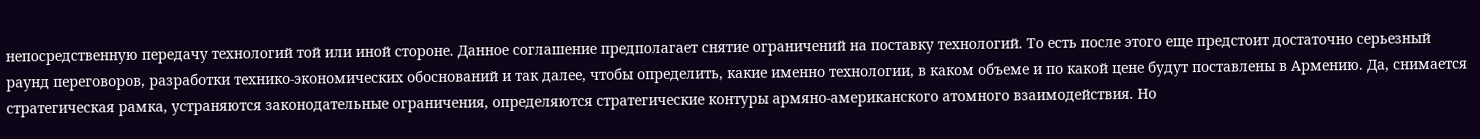непосредственную передачу технологий той или иной стороне. Данное соглашение предполагает снятие ограничений на поставку технологий. То есть после этого еще предстоит достаточно серьезный раунд переговоров, разработки технико-экономических обоснований и так далее, чтобы определить, какие именно технологии, в каком объеме и по какой цене будут поставлены в Армению. Да, снимается стратегическая рамка, устраняются законодательные ограничения, определяются стратегические контуры армяно-американского атомного взаимодействия. Но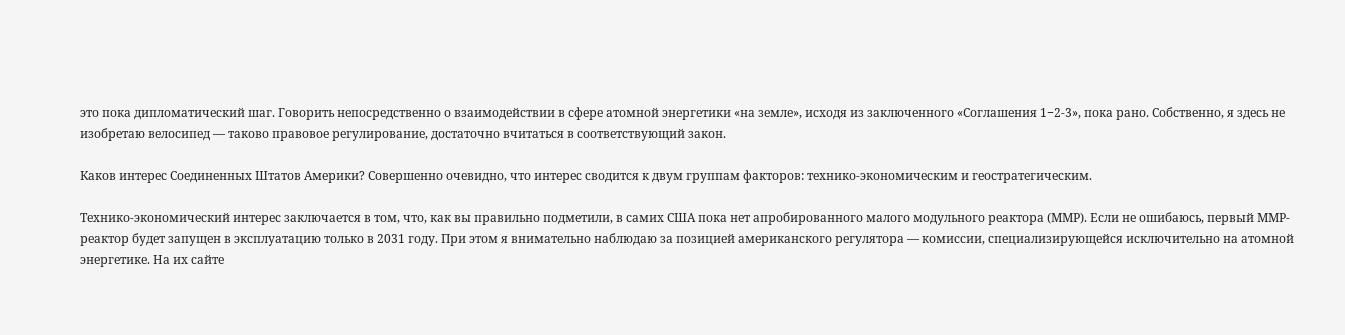это пока дипломатический шаг. Говорить непосредственно о взаимодействии в сфере атомной энергетики «на земле», исходя из заключенного «Соглашения 1−2-3», пока рано. Собственно, я здесь не изобретаю велосипед — таково правовое регулирование, достаточно вчитаться в соответствующий закон.

Каков интерес Соединенных Штатов Америки? Совершенно очевидно, что интерес сводится к двум группам факторов: технико-экономическим и геостратегическим.

Технико-экономический интерес заключается в том, что, как вы правильно подметили, в самих США пока нет апробированного малого модульного реактора (ММР). Если не ошибаюсь, первый ММР-реактор будет запущен в эксплуатацию только в 2031 году. При этом я внимательно наблюдаю за позицией американского регулятора — комиссии, специализирующейся исключительно на атомной энергетике. На их сайте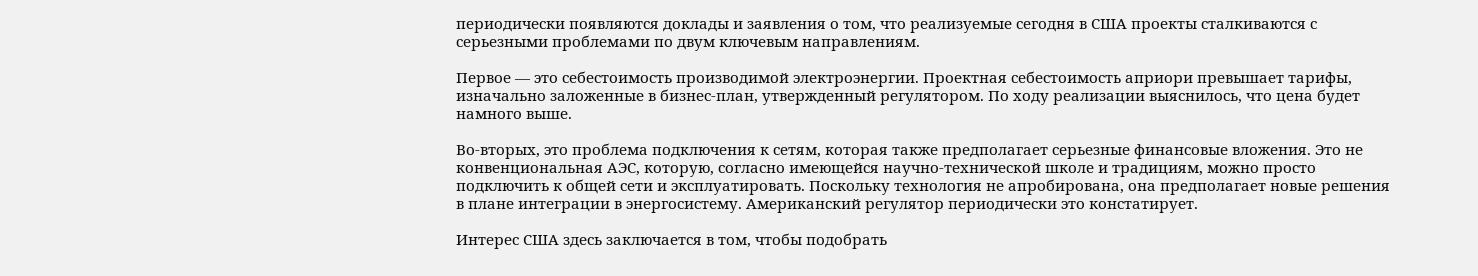периодически появляются доклады и заявления о том, что реализуемые сегодня в США проекты сталкиваются с серьезными проблемами по двум ключевым направлениям.

Первое — это себестоимость производимой электроэнергии. Проектная себестоимость априори превышает тарифы, изначально заложенные в бизнес-план, утвержденный регулятором. По ходу реализации выяснилось, что цена будет намного выше.

Во-вторых, это проблема подключения к сетям, которая также предполагает серьезные финансовые вложения. Это не конвенциональная АЭС, которую, согласно имеющейся научно-технической школе и традициям, можно просто подключить к общей сети и эксплуатировать. Поскольку технология не апробирована, она предполагает новые решения в плане интеграции в энергосистему. Американский регулятор периодически это констатирует.

Интерес США здесь заключается в том, чтобы подобрать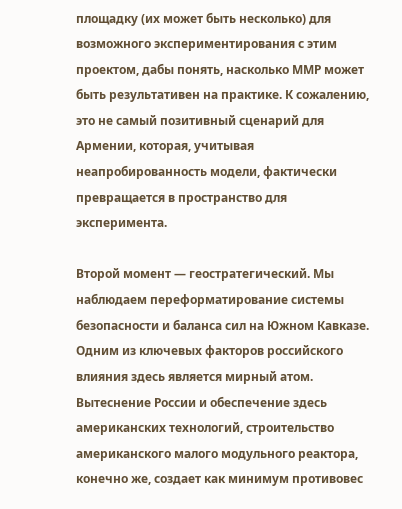площадку (их может быть несколько) для возможного экспериментирования с этим проектом, дабы понять, насколько ММР может быть результативен на практике. К сожалению, это не самый позитивный сценарий для Армении, которая, учитывая неапробированность модели, фактически превращается в пространство для эксперимента.

Второй момент — геостратегический. Мы наблюдаем переформатирование системы безопасности и баланса сил на Южном Кавказе. Одним из ключевых факторов российского влияния здесь является мирный атом. Вытеснение России и обеспечение здесь американских технологий, строительство американского малого модульного реактора, конечно же, создает как минимум противовес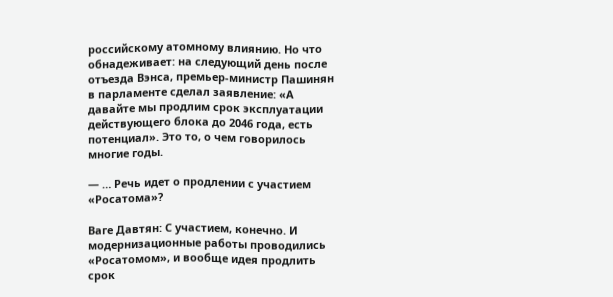российскому атомному влиянию. Но что обнадеживает: на следующий день после отъезда Вэнса, премьер-министр Пашинян в парламенте сделал заявление: «А давайте мы продлим срок эксплуатации действующего блока до 2046 года, есть потенциал». Это то, о чем говорилось многие годы.

— … Речь идет о продлении с участием «Росатома»?

Ваге Давтян: С участием, конечно. И модернизационные работы проводились «Росатомом», и вообще идея продлить срок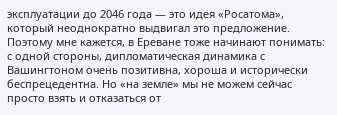эксплуатации до 2046 года — это идея «Росатома», который неоднократно выдвигал это предложение. Поэтому мне кажется, в Ереване тоже начинают понимать: с одной стороны, дипломатическая динамика с Вашингтоном очень позитивна, хороша и исторически беспрецедентна. Но «на земле» мы не можем сейчас просто взять и отказаться от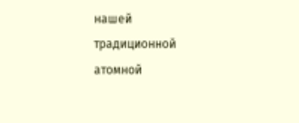нашей традиционной атомной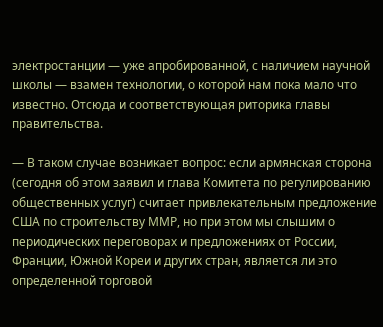электростанции — уже апробированной, с наличием научной школы — взамен технологии, о которой нам пока мало что известно. Отсюда и соответствующая риторика главы правительства.

— В таком случае возникает вопрос: если армянская сторона (сегодня об этом заявил и глава Комитета по регулированию общественных услуг) считает привлекательным предложение США по строительству ММР, но при этом мы слышим о периодических переговорах и предложениях от России, Франции, Южной Кореи и других стран, является ли это определенной торговой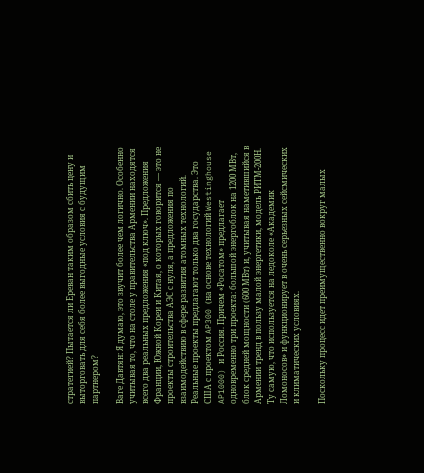стратегией? Пытается ли Ереван таким образом сбить цену и выторговать для себя более выгодные условия с будущим партнером?

Ваге Давтян: Я думаю, это звучит более чем логично. Особенно учитывая то, что на столе у правительства Армении находятся всего два реальных предложения «под ключ». Предложения Франции, Южной Кореи и Китая, о которых говорится — это не проекты строительства АЭС с нуля, а предложения по взаимодействию в сфере развития атомных технологий. Реальные проекты предлагают только два государства. Это США с проектом AP300 (на основе технологий Westinghouse AP1000) и Россия. Причем «Росатом» предлагает одновременно три проекта: большой энергоблок на 1200 МВт, блок средней мощности (600 МВт) и, учитывая наметившийся в Армении тренд в пользу малой энергетики, модель РИТМ-200Н. Ту самую, что используется на ледоколе «Академик Ломоносов» и функционирует в очень серьезных сейсмических и климатических условиях.

Поскольку процесс идет преимущественно вокруг малых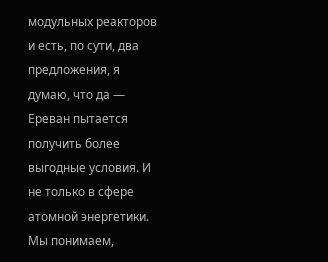модульных реакторов и есть, по сути, два предложения, я думаю, что да — Ереван пытается получить более выгодные условия. И не только в сфере атомной энергетики. Мы понимаем,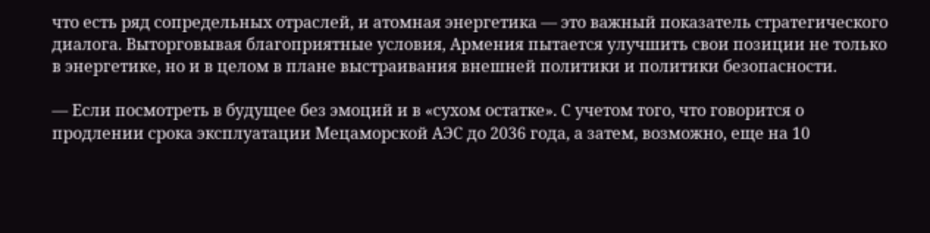что есть ряд сопредельных отраслей, и атомная энергетика — это важный показатель стратегического диалога. Выторговывая благоприятные условия, Армения пытается улучшить свои позиции не только в энергетике, но и в целом в плане выстраивания внешней политики и политики безопасности.

— Если посмотреть в будущее без эмоций и в «сухом остатке». С учетом того, что говорится о продлении срока эксплуатации Мецаморской АЭС до 2036 года, а затем, возможно, еще на 10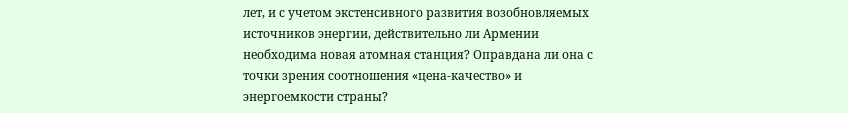лет, и с учетом экстенсивного развития возобновляемых источников энергии, действительно ли Армении необходима новая атомная станция? Оправдана ли она с точки зрения соотношения «цена-качество» и энергоемкости страны?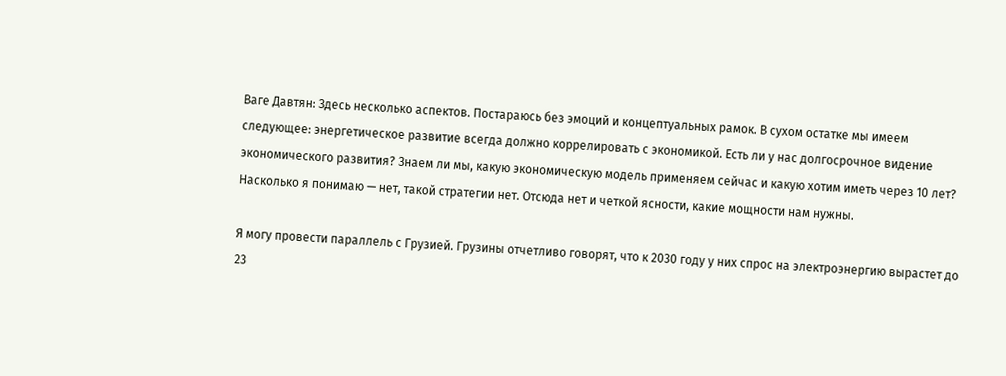Ваге Давтян: Здесь несколько аспектов. Постараюсь без эмоций и концептуальных рамок. В сухом остатке мы имеем следующее: энергетическое развитие всегда должно коррелировать с экономикой. Есть ли у нас долгосрочное видение экономического развития? Знаем ли мы, какую экономическую модель применяем сейчас и какую хотим иметь через 10 лет? Насколько я понимаю — нет, такой стратегии нет. Отсюда нет и четкой ясности, какие мощности нам нужны.

Я могу провести параллель с Грузией. Грузины отчетливо говорят, что к 2030 году у них спрос на электроэнергию вырастет до 23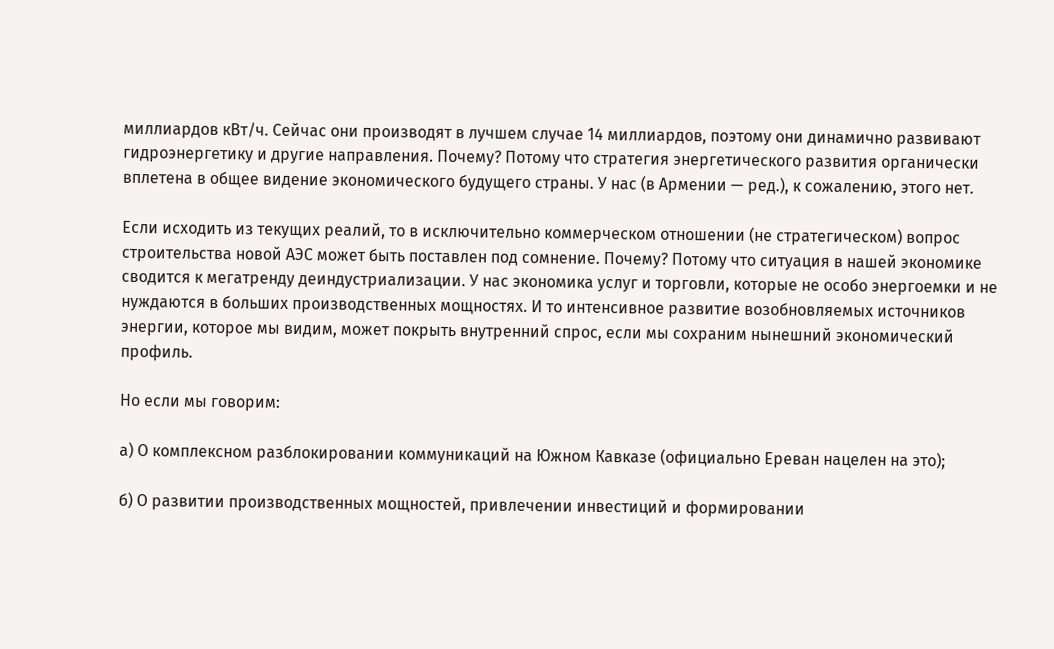миллиардов кВт/ч. Сейчас они производят в лучшем случае 14 миллиардов, поэтому они динамично развивают гидроэнергетику и другие направления. Почему? Потому что стратегия энергетического развития органически вплетена в общее видение экономического будущего страны. У нас (в Армении — ред.), к сожалению, этого нет.

Если исходить из текущих реалий, то в исключительно коммерческом отношении (не стратегическом) вопрос строительства новой АЭС может быть поставлен под сомнение. Почему? Потому что ситуация в нашей экономике сводится к мегатренду деиндустриализации. У нас экономика услуг и торговли, которые не особо энергоемки и не нуждаются в больших производственных мощностях. И то интенсивное развитие возобновляемых источников энергии, которое мы видим, может покрыть внутренний спрос, если мы сохраним нынешний экономический профиль.

Но если мы говорим:

а) О комплексном разблокировании коммуникаций на Южном Кавказе (официально Ереван нацелен на это);

б) О развитии производственных мощностей, привлечении инвестиций и формировании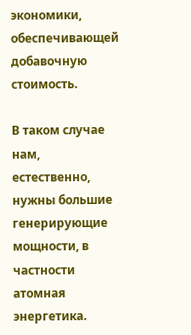экономики, обеспечивающей добавочную стоимость.

В таком случае нам, естественно, нужны большие генерирующие мощности, в частности атомная энергетика.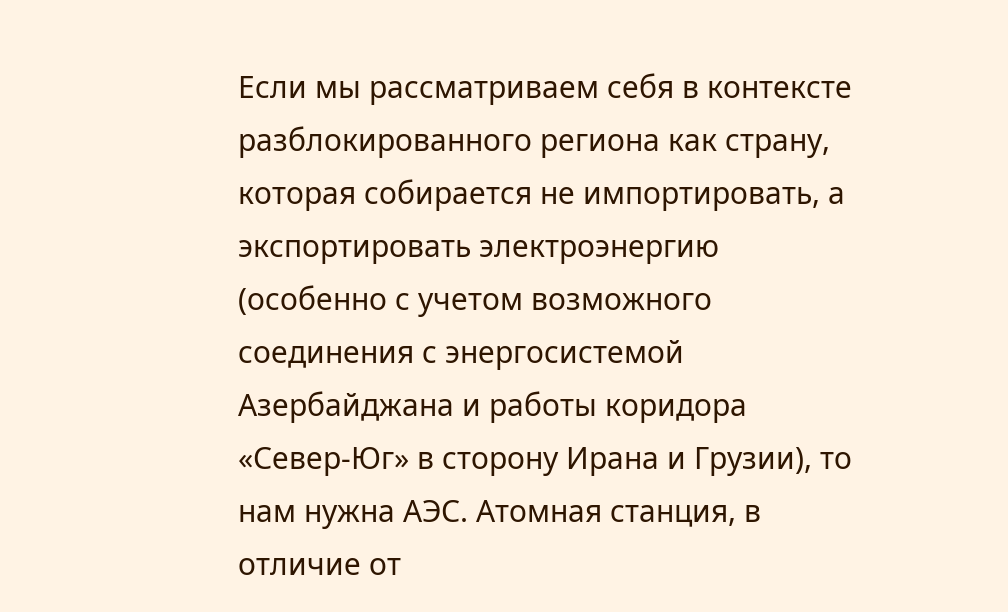Если мы рассматриваем себя в контексте разблокированного региона как страну, которая собирается не импортировать, а экспортировать электроэнергию (особенно с учетом возможного соединения с энергосистемой Азербайджана и работы коридора «Север-Юг» в сторону Ирана и Грузии), то нам нужна АЭС. Атомная станция, в отличие от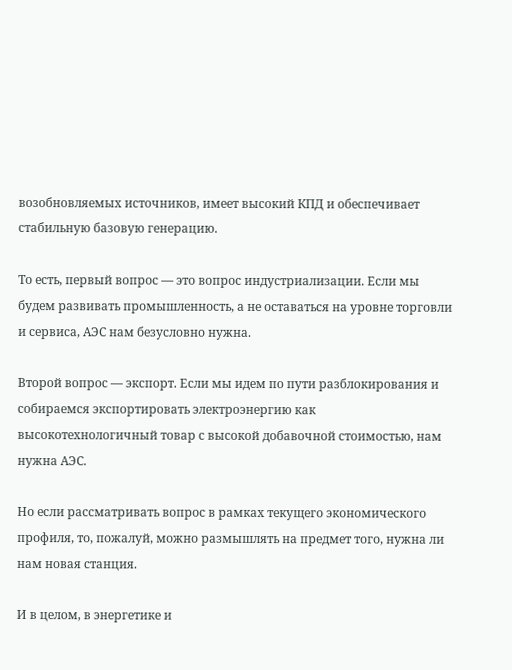возобновляемых источников, имеет высокий КПД и обеспечивает стабильную базовую генерацию.

То есть, первый вопрос — это вопрос индустриализации. Если мы будем развивать промышленность, а не оставаться на уровне торговли и сервиса, АЭС нам безусловно нужна.

Второй вопрос — экспорт. Если мы идем по пути разблокирования и собираемся экспортировать электроэнергию как высокотехнологичный товар с высокой добавочной стоимостью, нам нужна АЭС.

Но если рассматривать вопрос в рамках текущего экономического профиля, то, пожалуй, можно размышлять на предмет того, нужна ли нам новая станция.

И в целом, в энергетике и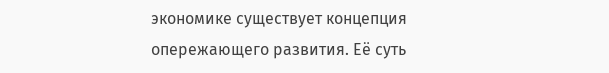экономике существует концепция опережающего развития. Её суть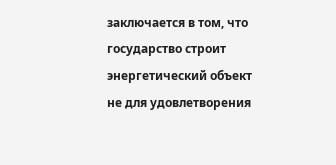заключается в том, что государство строит энергетический объект не для удовлетворения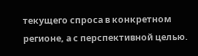текущего спроса в конкретном регионе, а с перспективной целью.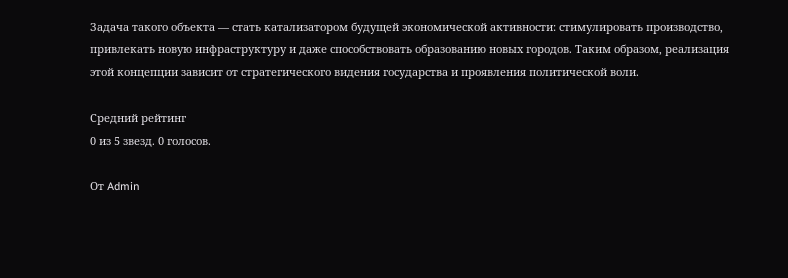Задача такого объекта — стать катализатором будущей экономической активности: стимулировать производство, привлекать новую инфраструктуру и даже способствовать образованию новых городов. Таким образом, реализация этой концепции зависит от стратегического видения государства и проявления политической воли.

Средний рейтинг
0 из 5 звезд. 0 голосов.

От Admin